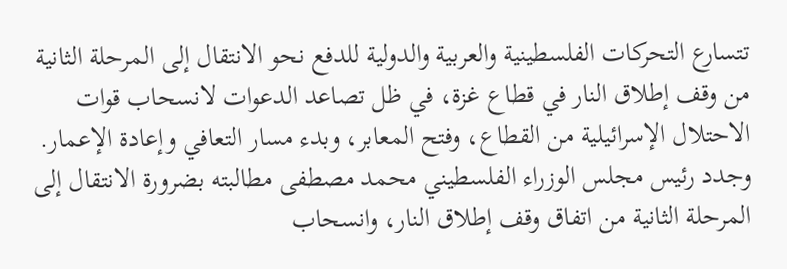تتسارع التحركات الفلسطينية والعربية والدولية للدفع نحو الانتقال إلى المرحلة الثانية من وقف إطلاق النار في قطاع غزة، في ظل تصاعد الدعوات لانسحاب قوات الاحتلال الإسرائيلية من القطاع، وفتح المعابر، وبدء مسار التعافي وإعادة الإعمار.
وجدد رئيس مجلس الوزراء الفلسطيني محمد مصطفى مطالبته بضرورة الانتقال إلى المرحلة الثانية من اتفاق وقف إطلاق النار، وانسحاب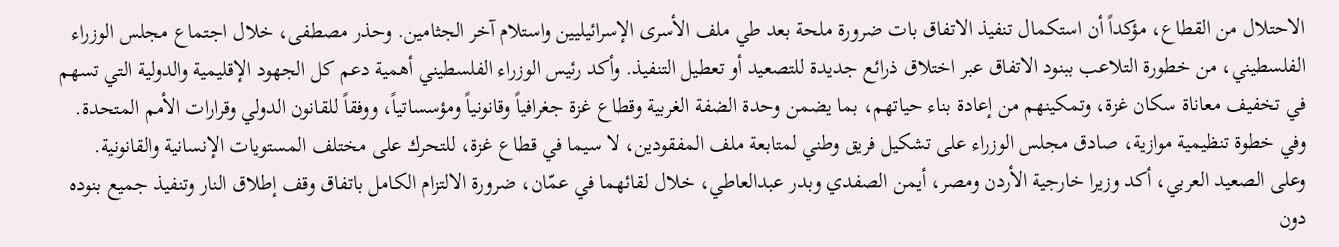الاحتلال من القطاع، مؤكداً أن استكمال تنفيذ الاتفاق بات ضرورة ملحة بعد طي ملف الأسرى الإسرائيليين واستلام آخر الجثامين. وحذر مصطفى، خلال اجتماع مجلس الوزراء الفلسطيني، من خطورة التلاعب ببنود الاتفاق عبر اختلاق ذرائع جديدة للتصعيد أو تعطيل التنفيذ. وأكد رئيس الوزراء الفلسطيني أهمية دعم كل الجهود الإقليمية والدولية التي تسهم في تخفيف معاناة سكان غزة، وتمكينهم من إعادة بناء حياتهم، بما يضمن وحدة الضفة الغربية وقطاع غزة جغرافياً وقانونياً ومؤسساتياً، ووفقاً للقانون الدولي وقرارات الأمم المتحدة. وفي خطوة تنظيمية موازية، صادق مجلس الوزراء على تشكيل فريق وطني لمتابعة ملف المفقودين، لا سيما في قطاع غزة، للتحرك على مختلف المستويات الإنسانية والقانونية.
وعلى الصعيد العربي، أكد وزيرا خارجية الأردن ومصر، أيمن الصفدي وبدر عبدالعاطي، خلال لقائهما في عمّان، ضرورة الالتزام الكامل باتفاق وقف إطلاق النار وتنفيذ جميع بنوده دون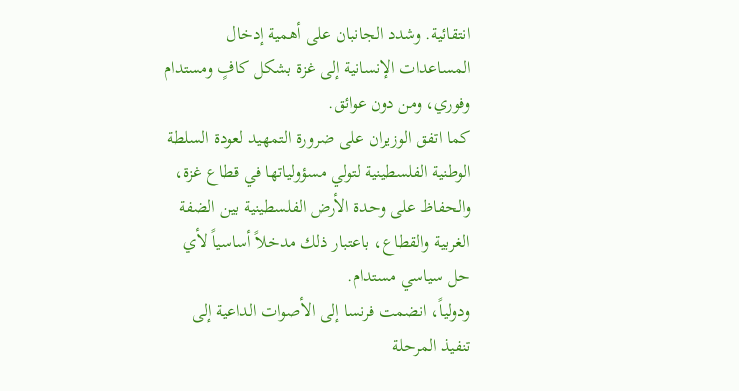انتقائية. وشدد الجانبان على أهمية إدخال المساعدات الإنسانية إلى غزة بشكل كافٍ ومستدام وفوري، ومن دون عوائق.
كما اتفق الوزيران على ضرورة التمهيد لعودة السلطة الوطنية الفلسطينية لتولي مسؤولياتها في قطاع غزة، والحفاظ على وحدة الأرض الفلسطينية بين الضفة الغربية والقطاع، باعتبار ذلك مدخلاً أساسياً لأي حل سياسي مستدام.
ودولياً، انضمت فرنسا إلى الأصوات الداعية إلى تنفيذ المرحلة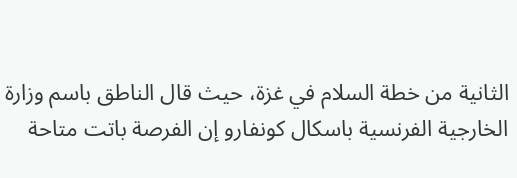الثانية من خطة السلام في غزة، حيث قال الناطق باسم وزارة الخارجية الفرنسية باسكال كونفارو إن الفرصة باتت متاحة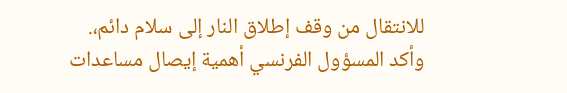للانتقال من وقف إطلاق النار إلى سلام دائم،.
وأكد المسؤول الفرنسي أهمية إيصال مساعدات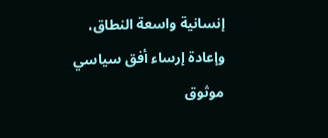إنسانية واسعة النطاق، وإعادة إرساء أفق سياسي موثوق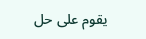يقوم على حل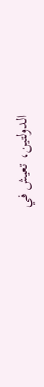الدولتين، تعيش في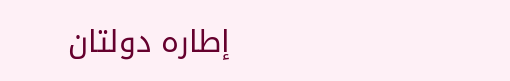إطاره دولتان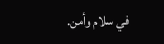في سلام وأمن.